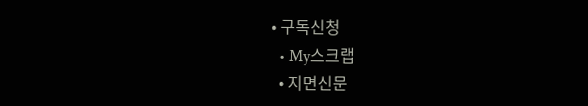• 구독신청
  • My스크랩
  • 지면신문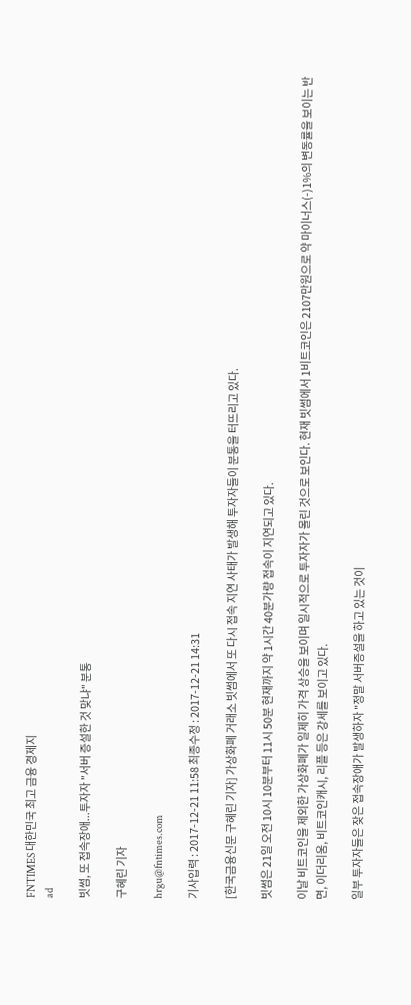FNTIMES 대한민국 최고 금융 경제지
ad

빗썸, 또 접속장애...투자자 "서버 증설한 것 맞냐" 분통

구혜린 기자

hrgu@fntimes.com

기사입력 : 2017-12-21 11:58 최종수정 : 2017-12-21 14:31

[한국금융신문 구혜린 기자] 가상화폐 거래소 빗썸에서 또 다시 접속 지연 사태가 발생해 투자자들이 분통을 터뜨리고 있다.

빗썸은 21일 오전 10시 10분부터 11시 50분 현재까지 약 1시간 40분가량 접속이 지연되고 있다.

이날 비트코인을 제외한 가상화폐가 일제히 가격 상승을 보이며 일시적으로 투자자가 몰린 것으로 보인다. 현재 빗썸에서 1비트코인은 2107만원으로 약 마이너스(-)1%의 변동률을 보이는 반면, 이더리움, 비트코인캐시, 리플 등은 강세를 보이고 있다.

일부 투자자들은 잦은 접속장애가 발생하자 "정말 서버증설을 하고 있는 것이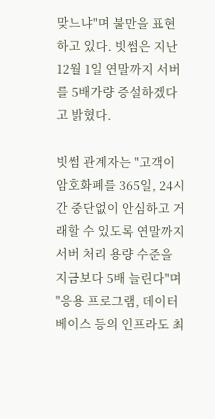맞느냐"며 불만을 표현하고 있다. 빗썸은 지난 12월 1일 연말까지 서버를 5배가량 증설하겠다고 밝혔다.

빗썸 관계자는 "고객이 암호화폐를 365일, 24시간 중단없이 안심하고 거래할 수 있도록 연말까지 서버 처리 용량 수준을 지금보다 5배 늘린다"며 "응용 프로그램, 데이터베이스 등의 인프라도 최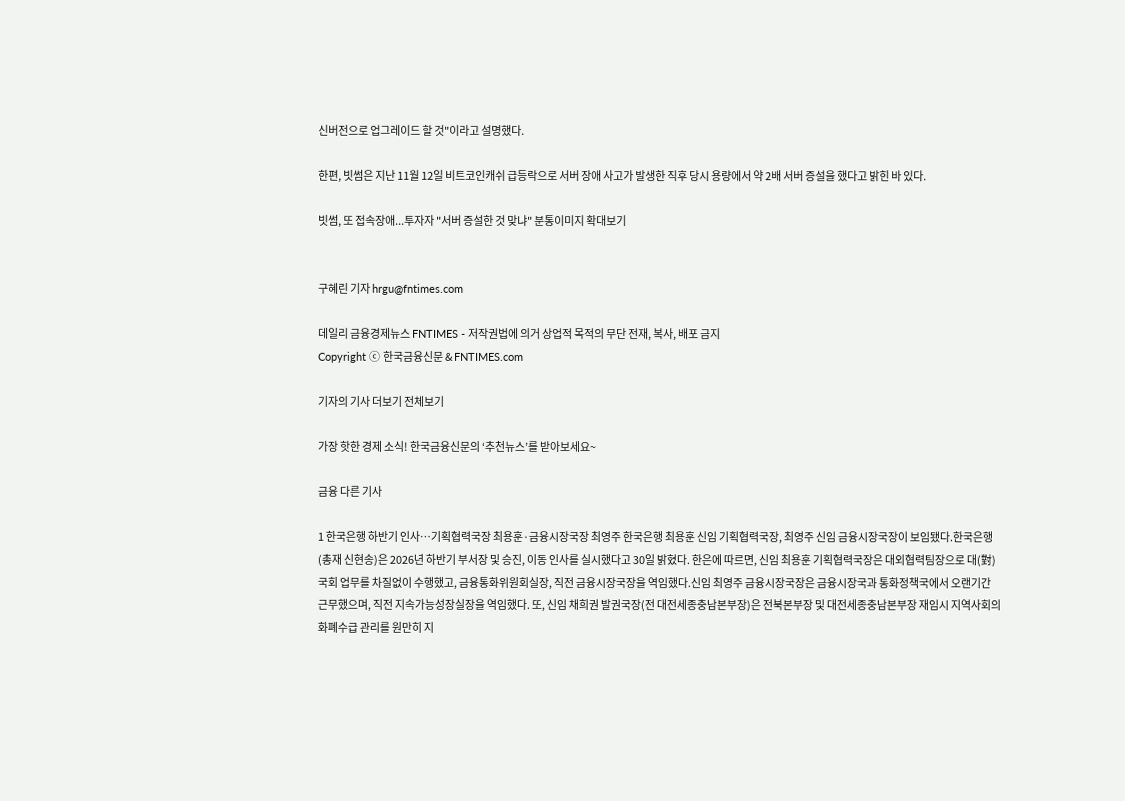신버전으로 업그레이드 할 것"이라고 설명했다.

한편, 빗썸은 지난 11월 12일 비트코인캐쉬 급등락으로 서버 장애 사고가 발생한 직후 당시 용량에서 약 2배 서버 증설을 했다고 밝힌 바 있다.

빗썸, 또 접속장애...투자자 "서버 증설한 것 맞냐" 분통이미지 확대보기


구혜린 기자 hrgu@fntimes.com

데일리 금융경제뉴스 FNTIMES - 저작권법에 의거 상업적 목적의 무단 전재, 복사, 배포 금지
Copyright ⓒ 한국금융신문 & FNTIMES.com

기자의 기사 더보기 전체보기

가장 핫한 경제 소식! 한국금융신문의 ‘추천뉴스’를 받아보세요~

금융 다른 기사

1 한국은행 하반기 인사…기획협력국장 최용훈·금융시장국장 최영주 한국은행 최용훈 신임 기획협력국장, 최영주 신임 금융시장국장이 보임됐다.한국은행(총재 신현송)은 2026년 하반기 부서장 및 승진, 이동 인사를 실시했다고 30일 밝혔다. 한은에 따르면, 신임 최용훈 기획협력국장은 대외협력팀장으로 대(對)국회 업무를 차질없이 수행했고, 금융통화위원회실장, 직전 금융시장국장을 역임했다.신임 최영주 금융시장국장은 금융시장국과 통화정책국에서 오랜기간 근무했으며, 직전 지속가능성장실장을 역임했다. 또, 신임 채희권 발권국장(전 대전세종충남본부장)은 전북본부장 및 대전세종충남본부장 재임시 지역사회의 화폐수급 관리를 원만히 지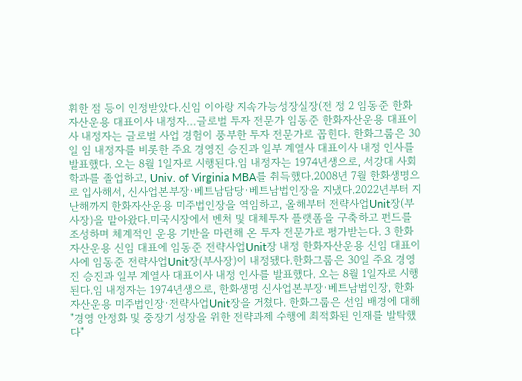휘한 점 등이 인정받았다.신임 이아랑 지속가능성장실장(전 정 2 임동준 한화자산운용 대표이사 내정자…글로벌 투자 전문가 임동준 한화자산운용 대표이사 내정자는 글로벌 사업 경험이 풍부한 투자 전문가로 꼽힌다. 한화그룹은 30일 임 내정자를 비롯한 주요 경영진 승진과 일부 계열사 대표이사 내정 인사를 발표했다. 오는 8월 1일자로 시행된다.임 내정자는 1974년생으로, 서강대 사회학과를 졸업하고, Univ. of Virginia MBA를 취득했다.2008년 7월 한화생명으로 입사해서, 신사업본부장·베트남담당·베트남법인장을 지냈다.2022년부터 지난해까지 한화자산운용 미주법인장을 역임하고, 올해부터 전략사업Unit장(부사장)을 맡아왔다.미국시장에서 벤처 및 대체투자 플랫폼을 구축하고 펀드를 조성하며 체계적인 운용 기반을 마련해 온 투자 전문가로 평가받는다. 3 한화자산운용 신임 대표에 임동준 전략사업Unit장 내정 한화자산운용 신임 대표이사에 임동준 전략사업Unit장(부사장)이 내정됐다.한화그룹은 30일 주요 경영진 승진과 일부 계열사 대표이사 내정 인사를 발표했다. 오는 8월 1일자로 시행된다.임 내정자는 1974년생으로, 한화생명 신사업본부장·베트남법인장, 한화자산운용 미주법인장·전략사업Unit장을 거쳤다. 한화그룹은 선임 배경에 대해 "경영 안정화 및 중장기 성장을 위한 전략과제 수행에 최적화된 인재를 발탁했다"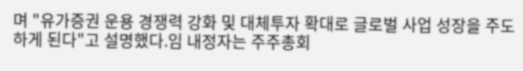며 "유가증권 운용 경쟁력 강화 및 대체투자 확대로 글로벌 사업 성장을 주도하게 된다"고 설명했다.임 내정자는 주주총회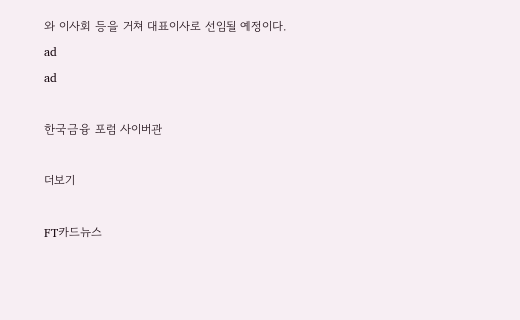와 이사회 등을 거쳐 대표이사로 선임될 예정이다.
ad
ad

한국금융 포럼 사이버관

더보기

FT카드뉴스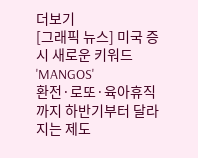더보기
[그래픽 뉴스] 미국 증시 새로운 키워드 'MANGOS'
환전·로또·육아휴직까지 하반기부터 달라지는 제도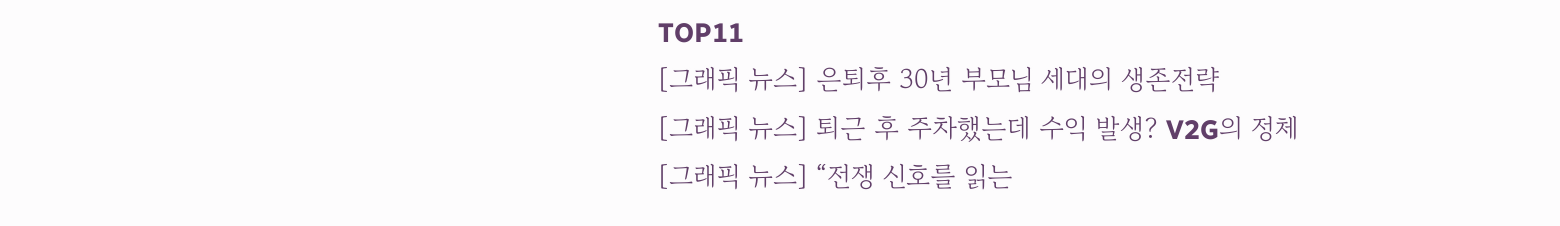TOP11
[그래픽 뉴스] 은퇴후 30년 부모님 세대의 생존전략
[그래픽 뉴스] 퇴근 후 주차했는데 수익 발생? V2G의 정체
[그래픽 뉴스] “전쟁 신호를 읽는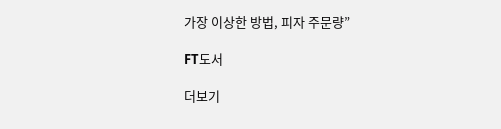가장 이상한 방법, 피자 주문량”

FT도서

더보기